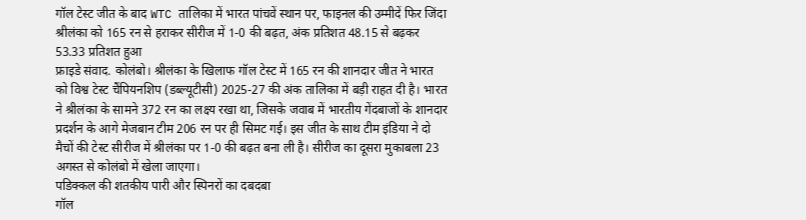गॉल टेस्ट जीत के बाद WTC तालिका में भारत पांचवें स्थान पर, फाइनल की उम्मीदें फिर जिंदा श्रीलंका को 165 रन से हराकर सीरीज में 1-0 की बढ़त, अंक प्रतिशत 48.15 से बढ़कर 53.33 प्रतिशत हुआ
फ्राइडे संवाद. कोलंबो। श्रीलंका के खिलाफ गॉल टेस्ट में 165 रन की शानदार जीत ने भारत को विश्व टेस्ट चैंपियनशिप (डब्ल्यूटीसी) 2025-27 की अंक तालिका में बड़ी राहत दी है। भारत ने श्रीलंका के सामने 372 रन का लक्ष्य रखा था, जिसके जवाब में भारतीय गेंदबाजों के शानदार प्रदर्शन के आगे मेजबान टीम 206 रन पर ही सिमट गई। इस जीत के साथ टीम इंडिया ने दो मैचों की टेस्ट सीरीज में श्रीलंका पर 1-0 की बढ़त बना ली है। सीरीज का दूसरा मुकाबला 23 अगस्त से कोलंबो में खेला जाएगा।
पडिक्कल की शतकीय पारी और स्पिनरों का दबदबा
गॉल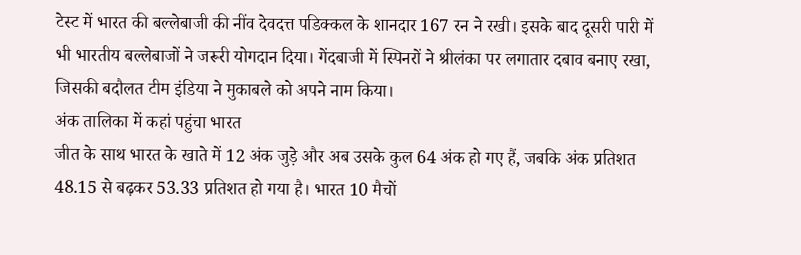टेस्ट में भारत की बल्लेबाजी की नींव देवदत्त पडिक्कल के शानदार 167 रन ने रखी। इसके बाद दूसरी पारी में भी भारतीय बल्लेबाजों ने जरूरी योगदान दिया। गेंदबाजी में स्पिनरों ने श्रीलंका पर लगातार दबाव बनाए रखा, जिसकी बदौलत टीम इंडिया ने मुकाबले को अपने नाम किया।
अंक तालिका में कहां पहुंचा भारत
जीत के साथ भारत के खाते में 12 अंक जुड़े और अब उसके कुल 64 अंक हो गए हैं, जबकि अंक प्रतिशत 48.15 से बढ़कर 53.33 प्रतिशत हो गया है। भारत 10 मैचों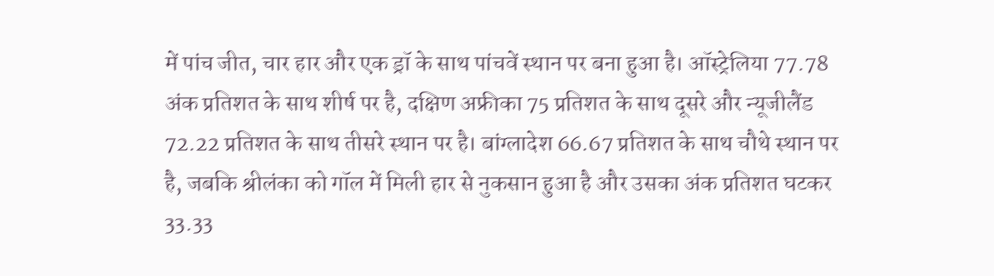में पांच जीत, चार हार और एक ड्रॉ के साथ पांचवें स्थान पर बना हुआ है। ऑस्ट्रेलिया 77.78 अंक प्रतिशत के साथ शीर्ष पर है, दक्षिण अफ्रीका 75 प्रतिशत के साथ दूसरे और न्यूजीलैंड 72.22 प्रतिशत के साथ तीसरे स्थान पर है। बांग्लादेश 66.67 प्रतिशत के साथ चौथे स्थान पर है, जबकि श्रीलंका को गॉल में मिली हार से नुकसान हुआ है और उसका अंक प्रतिशत घटकर 33.33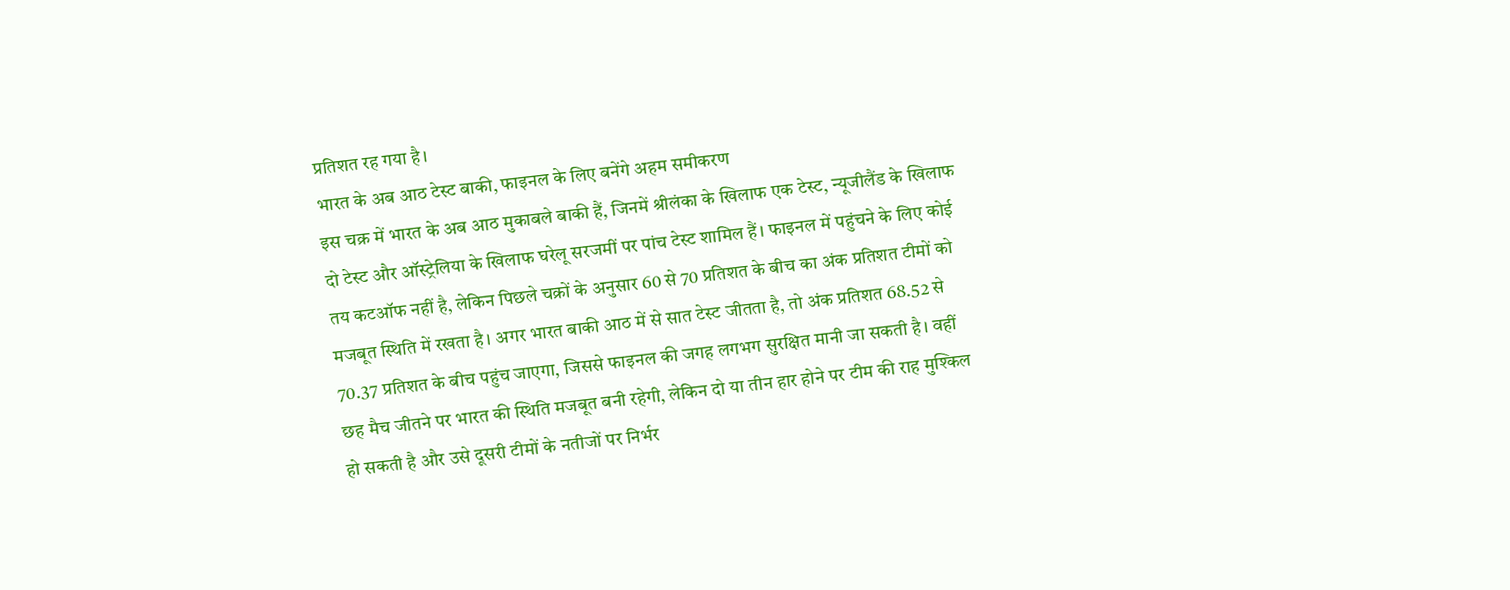प्रतिशत रह गया है।
भारत के अब आठ टेस्ट बाकी, फाइनल के लिए बनेंगे अहम समीकरण
इस चक्र में भारत के अब आठ मुकाबले बाकी हैं, जिनमें श्रीलंका के खिलाफ एक टेस्ट, न्यूजीलैंड के खिलाफ दो टेस्ट और ऑस्ट्रेलिया के खिलाफ घरेलू सरजमीं पर पांच टेस्ट शामिल हैं। फाइनल में पहुंचने के लिए कोई तय कटऑफ नहीं है, लेकिन पिछले चक्रों के अनुसार 60 से 70 प्रतिशत के बीच का अंक प्रतिशत टीमों को मजबूत स्थिति में रखता है। अगर भारत बाकी आठ में से सात टेस्ट जीतता है, तो अंक प्रतिशत 68.52 से 70.37 प्रतिशत के बीच पहुंच जाएगा, जिससे फाइनल की जगह लगभग सुरक्षित मानी जा सकती है। वहीं छह मैच जीतने पर भारत की स्थिति मजबूत बनी रहेगी, लेकिन दो या तीन हार होने पर टीम की राह मुश्किल हो सकती है और उसे दूसरी टीमों के नतीजों पर निर्भर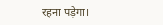रहना पड़ेगा।